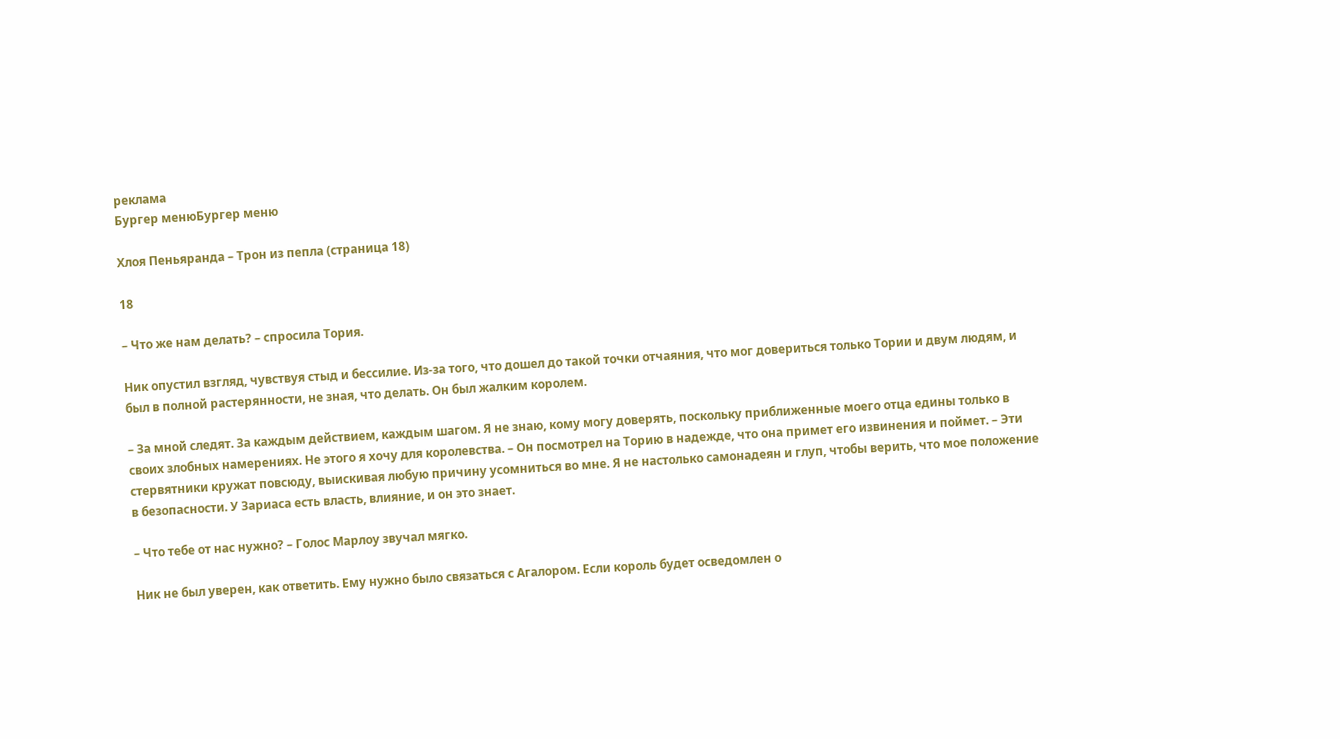реклама
Бургер менюБургер меню

Хлоя Пеньяранда – Трон из пепла (страница 18)

18

– Что же нам делать? – спросила Тория.

Ник опустил взгляд, чувствуя стыд и бессилие. Из-за того, что дошел до такой точки отчаяния, что мог довериться только Тории и двум людям, и был в полной растерянности, не зная, что делать. Он был жалким королем.

– За мной следят. За каждым действием, каждым шагом. Я не знаю, кому могу доверять, поскольку приближенные моего отца едины только в своих злобных намерениях. Не этого я хочу для королевства. – Он посмотрел на Торию в надежде, что она примет его извинения и поймет. – Эти стервятники кружат повсюду, выискивая любую причину усомниться во мне. Я не настолько самонадеян и глуп, чтобы верить, что мое положение в безопасности. У Зариаса есть власть, влияние, и он это знает.

– Что тебе от нас нужно? – Голос Марлоу звучал мягко.

Ник не был уверен, как ответить. Ему нужно было связаться с Агалором. Если король будет осведомлен о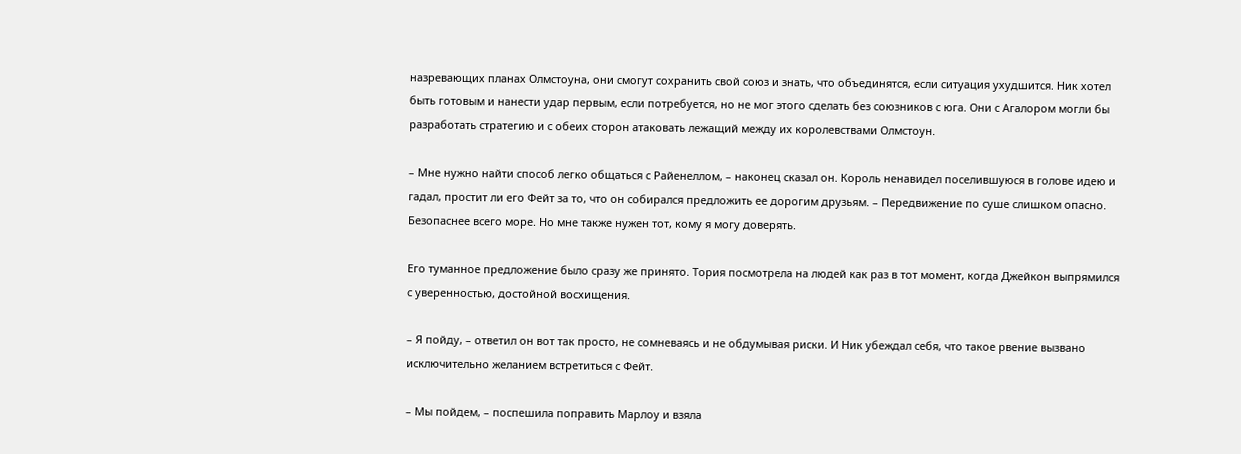назревающих планах Олмстоуна, они смогут сохранить свой союз и знать, что объединятся, если ситуация ухудшится. Ник хотел быть готовым и нанести удар первым, если потребуется, но не мог этого сделать без союзников с юга. Они с Агалором могли бы разработать стратегию и с обеих сторон атаковать лежащий между их королевствами Олмстоун.

– Мне нужно найти способ легко общаться с Райенеллом, – наконец сказал он. Король ненавидел поселившуюся в голове идею и гадал, простит ли его Фейт за то, что он собирался предложить ее дорогим друзьям. – Передвижение по суше слишком опасно. Безопаснее всего море. Но мне также нужен тот, кому я могу доверять.

Его туманное предложение было сразу же принято. Тория посмотрела на людей как раз в тот момент, когда Джейкон выпрямился с уверенностью, достойной восхищения.

– Я пойду, – ответил он вот так просто, не сомневаясь и не обдумывая риски. И Ник убеждал себя, что такое рвение вызвано исключительно желанием встретиться с Фейт.

– Мы пойдем, – поспешила поправить Марлоу и взяла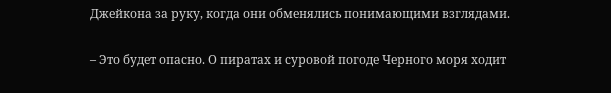Джейкона за руку, когда они обменялись понимающими взглядами.

– Это будет опасно. О пиратах и суровой погоде Черного моря ходит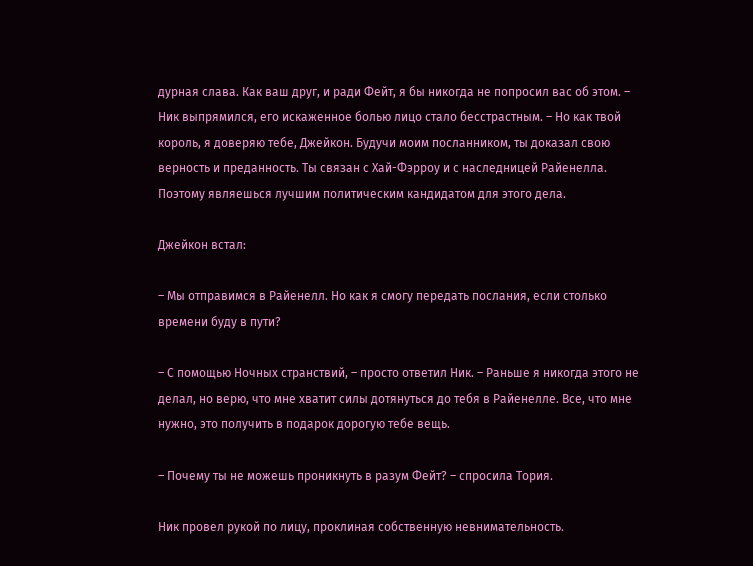дурная слава. Как ваш друг, и ради Фейт, я бы никогда не попросил вас об этом. – Ник выпрямился, его искаженное болью лицо стало бесстрастным. – Но как твой король, я доверяю тебе, Джейкон. Будучи моим посланником, ты доказал свою верность и преданность. Ты связан с Хай-Фэрроу и с наследницей Райенелла. Поэтому являешься лучшим политическим кандидатом для этого дела.

Джейкон встал:

– Мы отправимся в Райенелл. Но как я смогу передать послания, если столько времени буду в пути?

– С помощью Ночных странствий, – просто ответил Ник. – Раньше я никогда этого не делал, но верю, что мне хватит силы дотянуться до тебя в Райенелле. Все, что мне нужно, это получить в подарок дорогую тебе вещь.

– Почему ты не можешь проникнуть в разум Фейт? – спросила Тория.

Ник провел рукой по лицу, проклиная собственную невнимательность.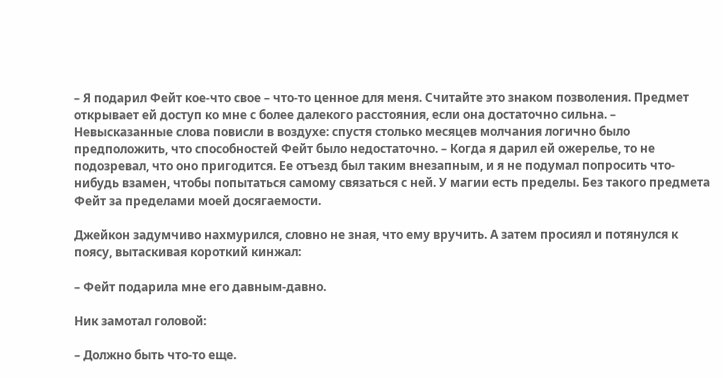– Я подарил Фейт кое-что свое – что-то ценное для меня. Считайте это знаком позволения. Предмет открывает ей доступ ко мне с более далекого расстояния, если она достаточно сильна. – Невысказанные слова повисли в воздухе: спустя столько месяцев молчания логично было предположить, что способностей Фейт было недостаточно. – Когда я дарил ей ожерелье, то не подозревал, что оно пригодится. Ее отъезд был таким внезапным, и я не подумал попросить что-нибудь взамен, чтобы попытаться самому связаться с ней. У магии есть пределы. Без такого предмета Фейт за пределами моей досягаемости.

Джейкон задумчиво нахмурился, словно не зная, что ему вручить. А затем просиял и потянулся к поясу, вытаскивая короткий кинжал:

– Фейт подарила мне его давным-давно.

Ник замотал головой:

– Должно быть что-то еще.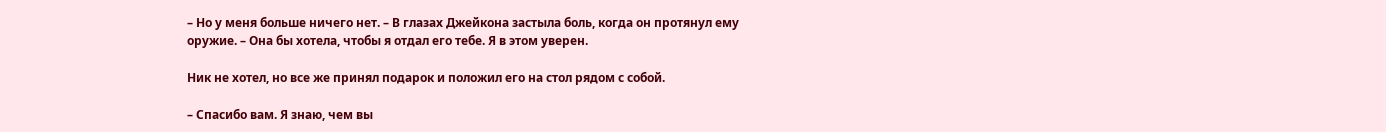– Но у меня больше ничего нет. – В глазах Джейкона застыла боль, когда он протянул ему оружие. – Она бы хотела, чтобы я отдал его тебе. Я в этом уверен.

Ник не хотел, но все же принял подарок и положил его на стол рядом с собой.

– Спасибо вам. Я знаю, чем вы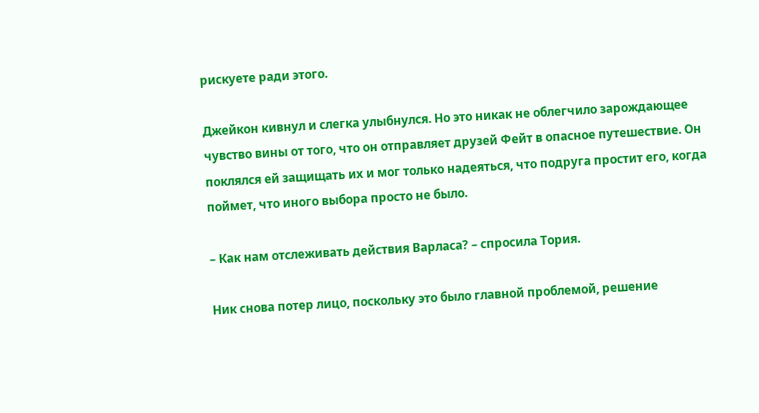рискуете ради этого.

Джейкон кивнул и слегка улыбнулся. Но это никак не облегчило зарождающее чувство вины от того, что он отправляет друзей Фейт в опасное путешествие. Он поклялся ей защищать их и мог только надеяться, что подруга простит его, когда поймет, что иного выбора просто не было.

– Как нам отслеживать действия Варласа? – спросила Тория.

Ник снова потер лицо, поскольку это было главной проблемой, решение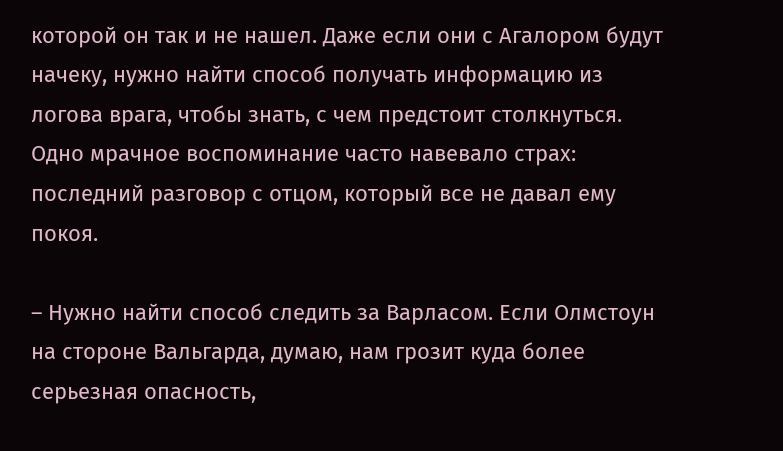которой он так и не нашел. Даже если они с Агалором будут начеку, нужно найти способ получать информацию из логова врага, чтобы знать, с чем предстоит столкнуться. Одно мрачное воспоминание часто навевало страх: последний разговор с отцом, который все не давал ему покоя.

– Нужно найти способ следить за Варласом. Если Олмстоун на стороне Вальгарда, думаю, нам грозит куда более серьезная опасность,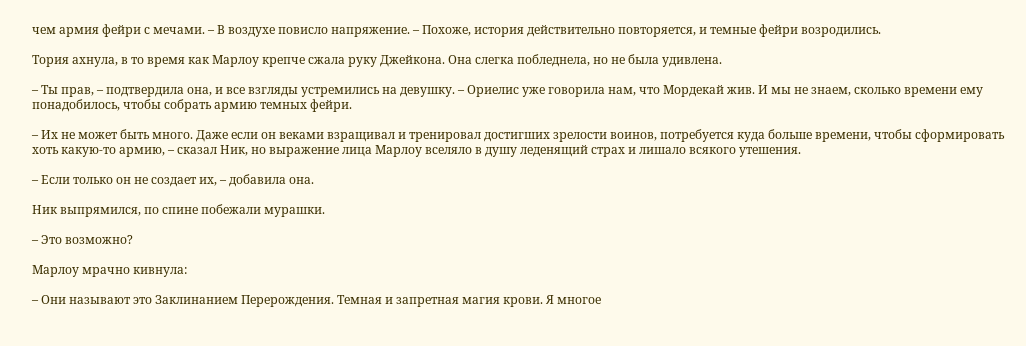чем армия фейри с мечами. – В воздухе повисло напряжение. – Похоже, история действительно повторяется, и темные фейри возродились.

Тория ахнула, в то время как Марлоу крепче сжала руку Джейкона. Она слегка побледнела, но не была удивлена.

– Ты прав, – подтвердила она, и все взгляды устремились на девушку. – Ориелис уже говорила нам, что Мордекай жив. И мы не знаем, сколько времени ему понадобилось, чтобы собрать армию темных фейри.

– Их не может быть много. Даже если он веками взращивал и тренировал достигших зрелости воинов, потребуется куда больше времени, чтобы сформировать хоть какую-то армию, – сказал Ник, но выражение лица Марлоу вселяло в душу леденящий страх и лишало всякого утешения.

– Если только он не создает их, – добавила она.

Ник выпрямился, по спине побежали мурашки.

– Это возможно?

Марлоу мрачно кивнула:

– Они называют это Заклинанием Перерождения. Темная и запретная магия крови. Я многое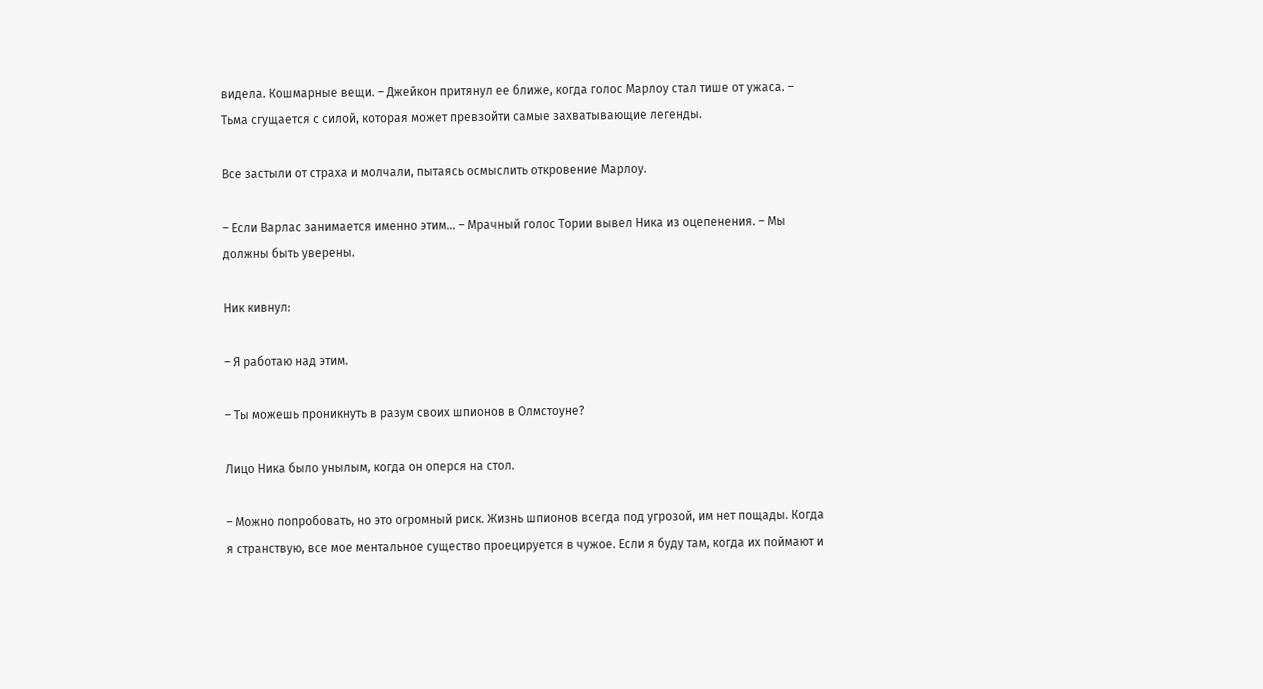видела. Кошмарные вещи. – Джейкон притянул ее ближе, когда голос Марлоу стал тише от ужаса. – Тьма сгущается с силой, которая может превзойти самые захватывающие легенды.

Все застыли от страха и молчали, пытаясь осмыслить откровение Марлоу.

– Если Варлас занимается именно этим… – Мрачный голос Тории вывел Ника из оцепенения. – Мы должны быть уверены.

Ник кивнул:

– Я работаю над этим.

– Ты можешь проникнуть в разум своих шпионов в Олмстоуне?

Лицо Ника было унылым, когда он оперся на стол.

– Можно попробовать, но это огромный риск. Жизнь шпионов всегда под угрозой, им нет пощады. Когда я странствую, все мое ментальное существо проецируется в чужое. Если я буду там, когда их поймают и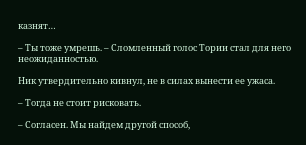казнят…

– Ты тоже умрешь. – Сломленный голос Тории стал для него неожиданностью.

Ник утвердительно кивнул, не в силах вынести ее ужаса.

– Тогда не стоит рисковать.

– Согласен. Мы найдем другой способ,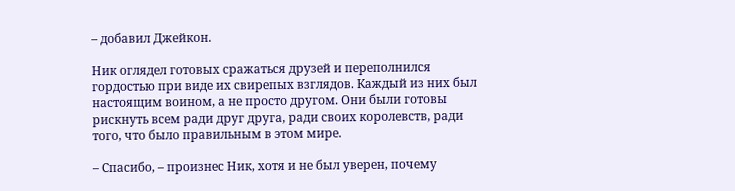– добавил Джейкон.

Ник оглядел готовых сражаться друзей и переполнился гордостью при виде их свирепых взглядов. Каждый из них был настоящим воином, а не просто другом. Они были готовы рискнуть всем ради друг друга, ради своих королевств, ради того, что было правильным в этом мире.

– Спасибо, – произнес Ник, хотя и не был уверен, почему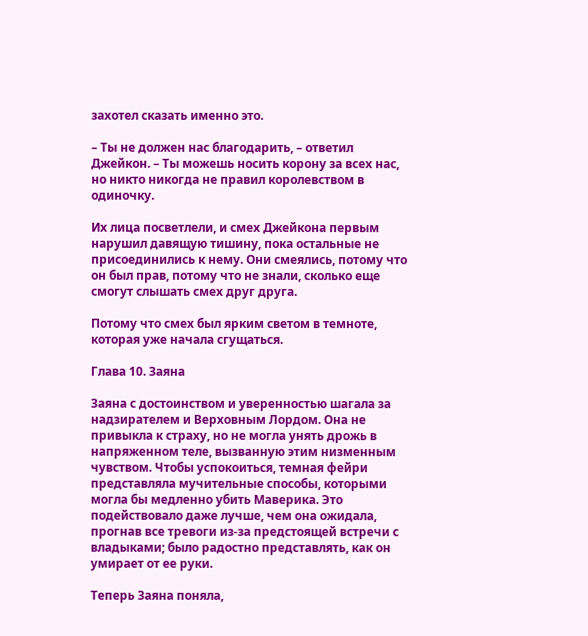захотел сказать именно это.

– Ты не должен нас благодарить, – ответил Джейкон. – Ты можешь носить корону за всех нас, но никто никогда не правил королевством в одиночку.

Их лица посветлели, и смех Джейкона первым нарушил давящую тишину, пока остальные не присоединились к нему. Они смеялись, потому что он был прав, потому что не знали, сколько еще смогут слышать смех друг друга.

Потому что смех был ярким светом в темноте, которая уже начала сгущаться.

Глава 10. Заяна

Заяна с достоинством и уверенностью шагала за надзирателем и Верховным Лордом. Она не привыкла к страху, но не могла унять дрожь в напряженном теле, вызванную этим низменным чувством. Чтобы успокоиться, темная фейри представляла мучительные способы, которыми могла бы медленно убить Маверика. Это подействовало даже лучше, чем она ожидала, прогнав все тревоги из-за предстоящей встречи с владыками; было радостно представлять, как он умирает от ее руки.

Теперь Заяна поняла,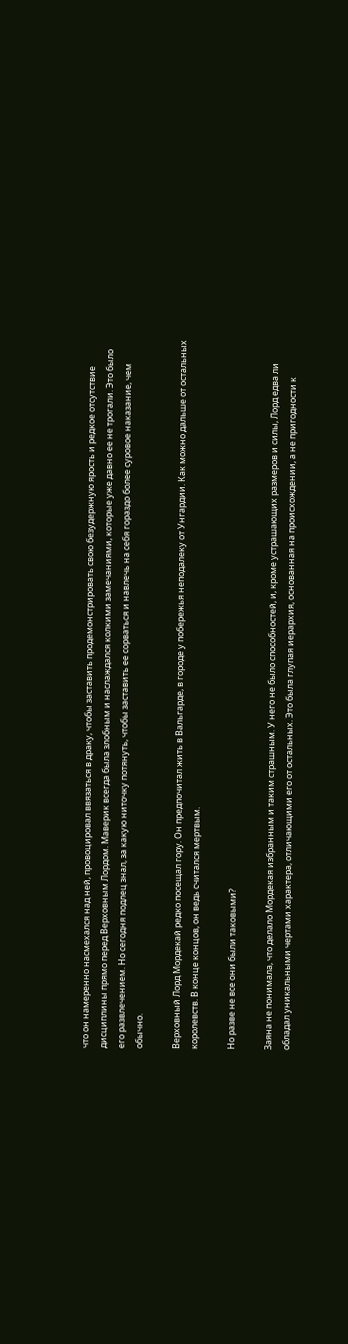что он намеренно насмехался над ней, провоцировал ввязаться в драку, чтобы заставить продемонстрировать свою безудержную ярость и редкое отсутствие дисциплины прямо перед Верховным Лордом. Маверик всегда была злобным и наслаждался колкими замечаниями, которые уже давно ее не трогали. Это было его развлечением. Но сегодня подлец знал, за какую ниточку потянуть, чтобы заставить ее сорваться и навлечь на себя гораздо более суровое наказание, чем обычно.

Верховный Лорд Мордекай редко посещал гору. Он предпочитал жить в Вальгарде, в городе у побережья неподалеку от Унгардии. Как можно дальше от остальных королевств. В конце концов, он ведь считался мертвым.

Но разве не все они были таковыми?

Заяна не понимала, что делало Мордекая избранным и таким страшным. У него не было способностей, и, кроме устрашающих размеров и силы, Лорд едва ли обладал уникальными чертами характера, отличающими его от остальных. Это была глупая иерархия, основанная на происхождении, а не пригодности к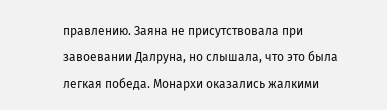правлению. Заяна не присутствовала при завоевании Далруна, но слышала, что это была легкая победа. Монархи оказались жалкими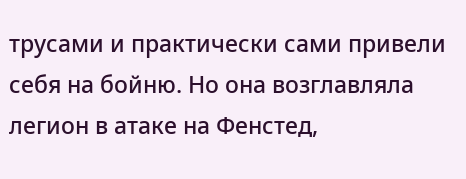трусами и практически сами привели себя на бойню. Но она возглавляла легион в атаке на Фенстед,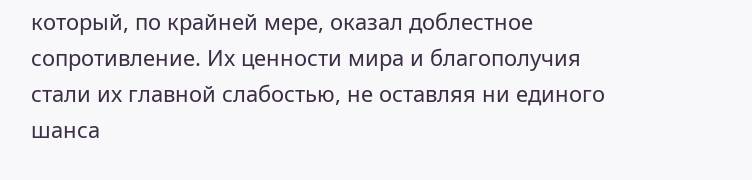который, по крайней мере, оказал доблестное сопротивление. Их ценности мира и благополучия стали их главной слабостью, не оставляя ни единого шанса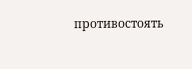противостоять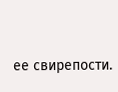ее свирепости.